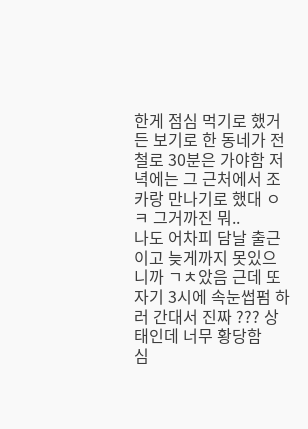한게 점심 먹기로 했거든 보기로 한 동네가 전철로 30분은 가야함 저녁에는 그 근처에서 조카랑 만나기로 했대 ㅇㅋ 그거까진 뭐..
나도 어차피 담날 출근이고 늦게까지 못있으니까 ㄱㅊ았음 근데 또 자기 3시에 속눈썹펌 하러 간대서 진짜 ??? 상태인데 너무 황당함
심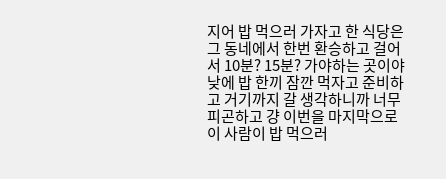지어 밥 먹으러 가자고 한 식당은 그 동네에서 한번 환승하고 걸어서 10분? 15분? 가야하는 곳이야
낮에 밥 한끼 잠깐 먹자고 준비하고 거기까지 갈 생각하니까 너무 피곤하고 걍 이번을 마지막으로 이 사람이 밥 먹으러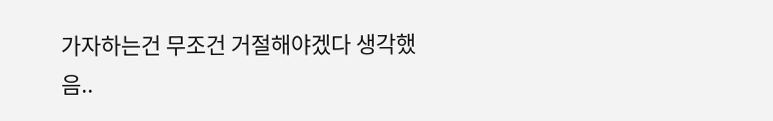가자하는건 무조건 거절해야겠다 생각했음..